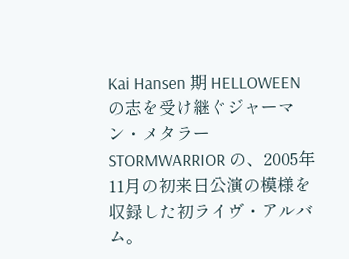Kai Hansen 期 HELLOWEEN の志を受け継ぐジャーマン・メタラー STORMWARRIOR の、2005年11月の初来日公演の模様を収録した初ライヴ・アルバム。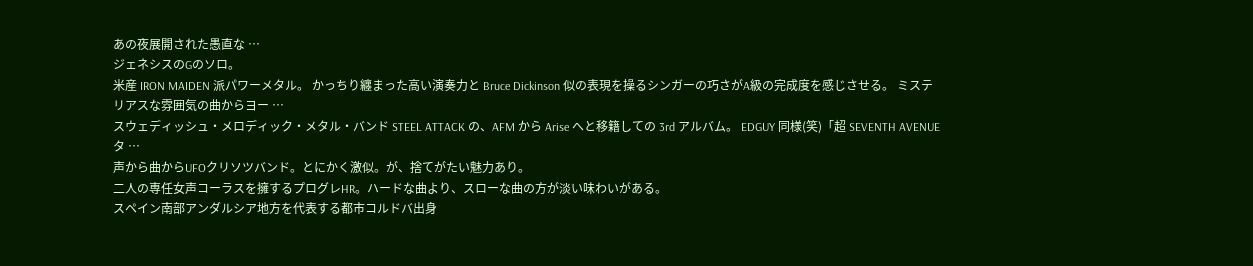あの夜展開された愚直な …
ジェネシスのGのソロ。
米産 IRON MAIDEN 派パワーメタル。 かっちり纏まった高い演奏力と Bruce Dickinson 似の表現を操るシンガーの巧さがA級の完成度を感じさせる。 ミステリアスな雰囲気の曲からヨー …
スウェディッシュ・メロディック・メタル・バンド STEEL ATTACK の、AFM から Arise へと移籍しての 3rd アルバム。 EDGUY 同様(笑)「超 SEVENTH AVENUE タ …
声から曲からUFOクリソツバンド。とにかく激似。が、捨てがたい魅力あり。
二人の専任女声コーラスを擁するプログレHR。ハードな曲より、スローな曲の方が淡い味わいがある。
スペイン南部アンダルシア地方を代表する都市コルドバ出身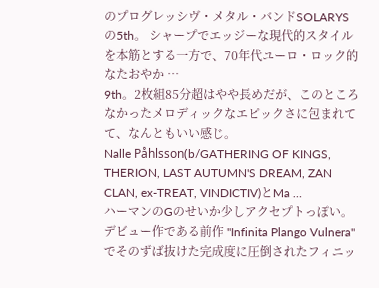のプログレッシヴ・メタル・バンドSOLARYSの5th。 シャープでエッジーな現代的スタイルを本筋とする一方で、70年代ユーロ・ロック的なたおやか …
9th。2枚組85分超はやや長めだが、このところなかったメロディックなエピックさに包まれてて、なんともいい感じ。
Nalle Påhlsson(b/GATHERING OF KINGS, THERION, LAST AUTUMN'S DREAM, ZAN CLAN, ex-TREAT, VINDICTIV)とMa …
ハーマンのGのせいか少しアクセプトっぽい。
デビュー作である前作 "Infinita Plango Vulnera" でそのずば抜けた完成度に圧倒されたフィニッ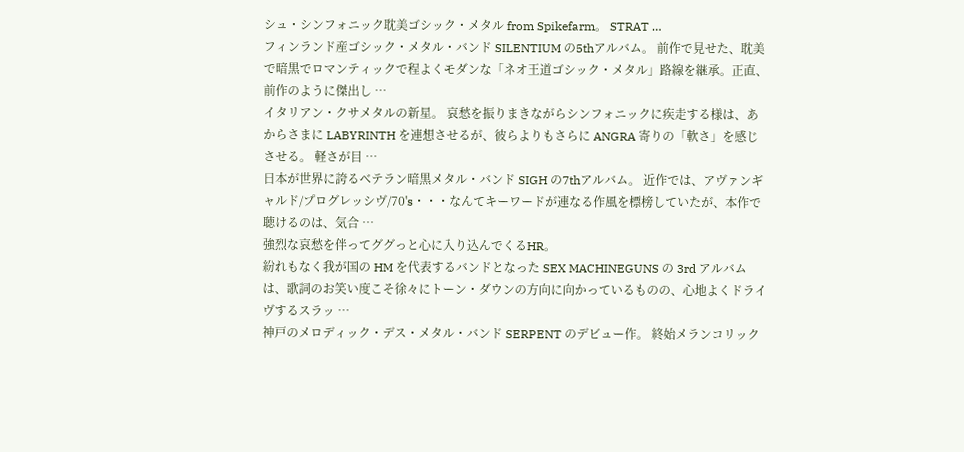シュ・シンフォニック耽美ゴシック・メタル from Spikefarm。 STRAT …
フィンランド産ゴシック・メタル・バンド SILENTIUM の5thアルバム。 前作で見せた、耽美で暗黒でロマンティックで程よくモダンな「ネオ王道ゴシック・メタル」路線を継承。正直、前作のように傑出し …
イタリアン・クサメタルの新星。 哀愁を振りまきながらシンフォニックに疾走する様は、あからさまに LABYRINTH を連想させるが、彼らよりもさらに ANGRA 寄りの「軟さ」を感じさせる。 軽さが目 …
日本が世界に誇るベテラン暗黒メタル・バンド SIGH の7thアルバム。 近作では、アヴァンギャルド/プログレッシヴ/70's・・・なんてキーワードが連なる作風を標榜していたが、本作で聴けるのは、気合 …
強烈な哀愁を伴ってググっと心に入り込んでくるHR。
紛れもなく我が国の HM を代表するバンドとなった SEX MACHINEGUNS の 3rd アルバムは、歌詞のお笑い度こそ徐々にトーン・ダウンの方向に向かっているものの、心地よくドライヴするスラッ …
神戸のメロディック・デス・メタル・バンド SERPENT のデビュー作。 終始メランコリック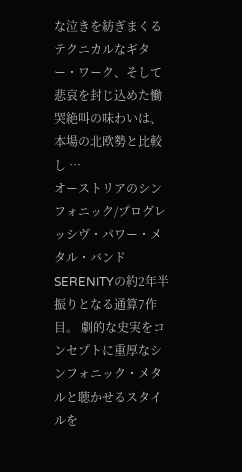な泣きを紡ぎまくるテクニカルなギター・ワーク、そして悲哀を封じ込めた慟哭絶叫の味わいは、本場の北欧勢と比較し …
オーストリアのシンフォニック/プログレッシヴ・パワー・メタル・バンドSERENITYの約2年半振りとなる通算7作目。 劇的な史実をコンセプトに重厚なシンフォニック・メタルと聴かせるスタイルを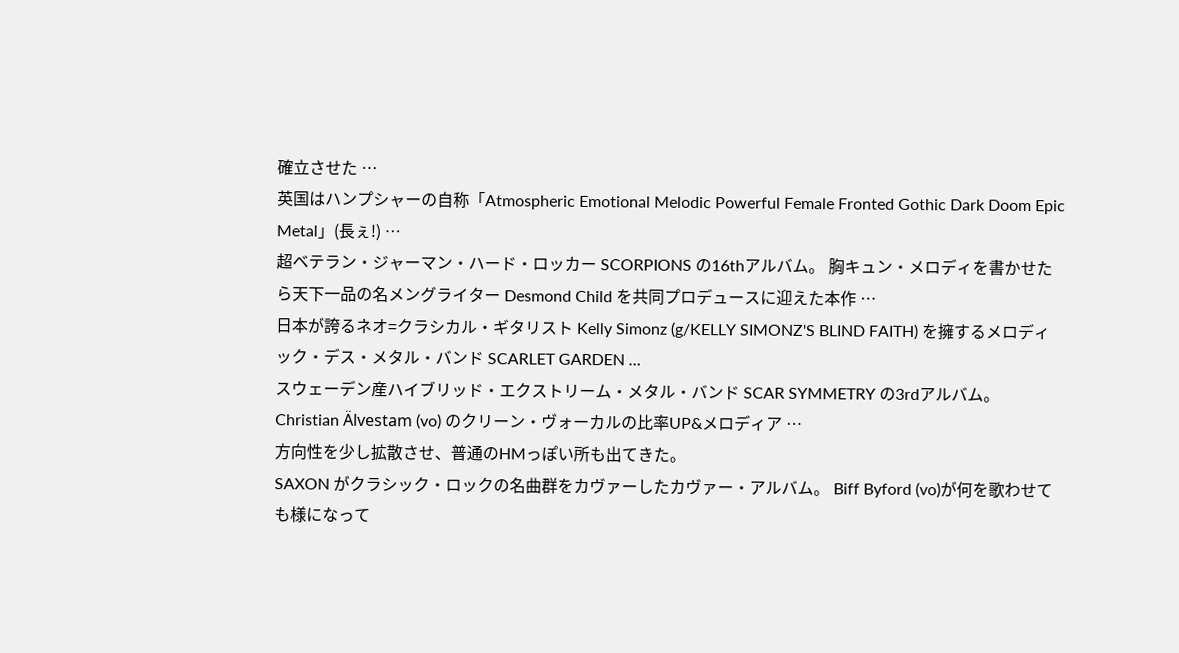確立させた …
英国はハンプシャーの自称「Atmospheric Emotional Melodic Powerful Female Fronted Gothic Dark Doom Epic Metal」(長ぇ!) …
超ベテラン・ジャーマン・ハード・ロッカー SCORPIONS の16thアルバム。 胸キュン・メロディを書かせたら天下一品の名メングライター Desmond Child を共同プロデュースに迎えた本作 …
日本が誇るネオ=クラシカル・ギタリスト Kelly Simonz (g/KELLY SIMONZ'S BLIND FAITH) を擁するメロディック・デス・メタル・バンド SCARLET GARDEN …
スウェーデン産ハイブリッド・エクストリーム・メタル・バンド SCAR SYMMETRY の3rdアルバム。 Christian Älvestam (vo) のクリーン・ヴォーカルの比率UP&メロディア …
方向性を少し拡散させ、普通のHMっぽい所も出てきた。
SAXON がクラシック・ロックの名曲群をカヴァーしたカヴァー・アルバム。 Biff Byford (vo)が何を歌わせても様になって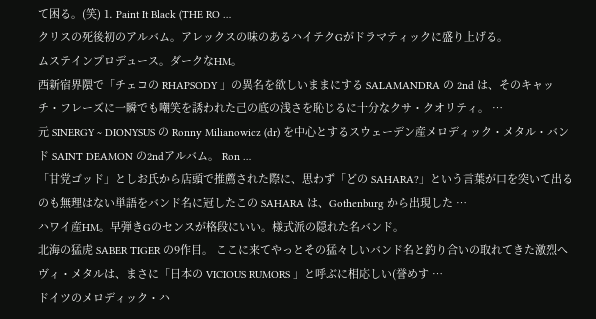て困る。(笑) 1. Paint It Black (THE RO …
クリスの死後初のアルバム。アレックスの味のあるハイテクGがドラマティックに盛り上げる。
ムステインプロデュース。ダークなHM。
西新宿界隈で「チェコの RHAPSODY 」の異名を欲しいままにする SALAMANDRA の 2nd は、そのキャッチ・フレーズに一瞬でも嘲笑を誘われた己の底の浅さを恥じるに十分なクサ・クオリティ。 …
元 SINERGY ~ DIONYSUS の Ronny Milianowicz (dr) を中心とするスウェーデン産メロディック・メタル・バンド SAINT DEAMON の2ndアルバム。 Ron …
「甘党ゴッド」としお氏から店頭で推薦された際に、思わず「どの SAHARA?」という言葉が口を突いて出るのも無理はない単語をバンド名に冠したこの SAHARA は、Gothenburg から出現した …
ハワイ産HM。早弾きGのセンスが格段にいい。様式派の隠れた名バンド。
北海の猛虎 SABER TIGER の9作目。 ここに来てやっとその猛々しいバンド名と釣り合いの取れてきた激烈へヴィ・メタルは、まさに「日本の VICIOUS RUMORS 」と呼ぶに相応しい(誉めす …
ドイツのメロディック・ハ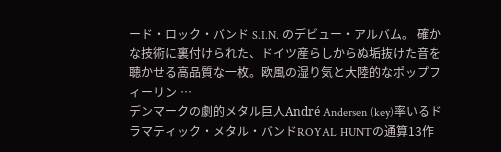ード・ロック・バンド S.I.N. のデビュー・アルバム。 確かな技術に裏付けられた、ドイツ産らしからぬ垢抜けた音を聴かせる高品質な一枚。欧風の湿り気と大陸的なポップフィーリン …
デンマークの劇的メタル巨人André Andersen (key)率いるドラマティック・メタル・バンドROYAL HUNTの通算13作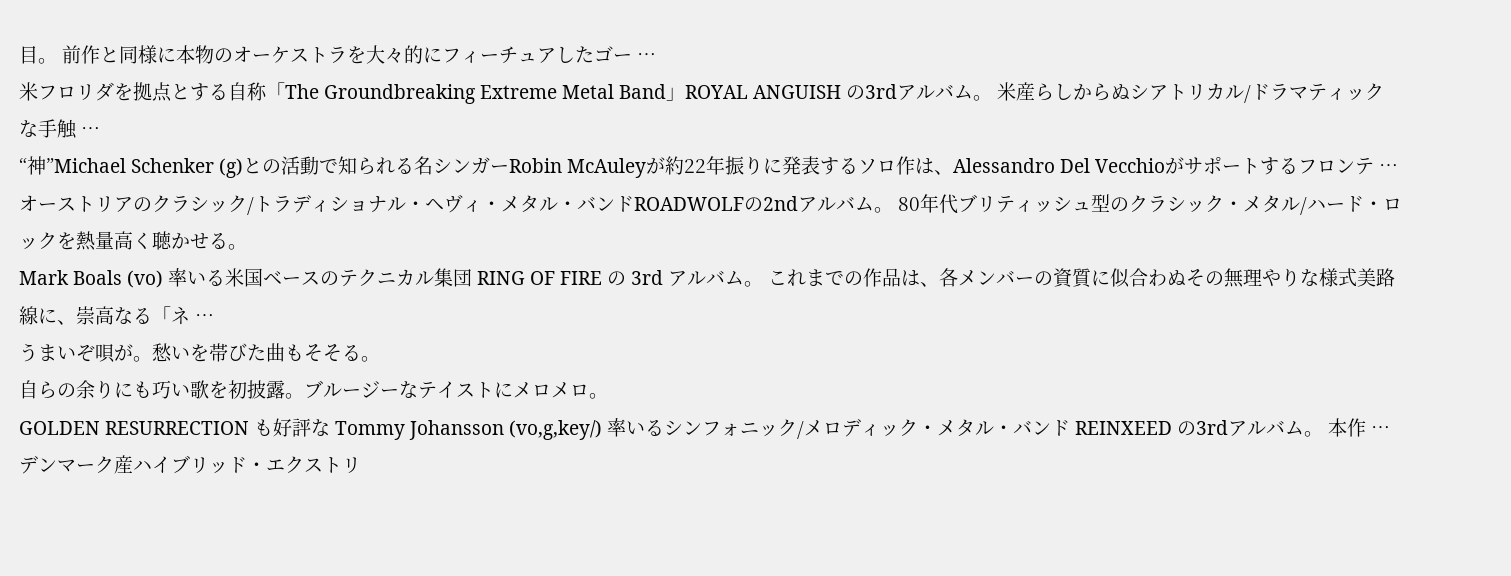目。 前作と同様に本物のオーケストラを大々的にフィーチュアしたゴー …
米フロリダを拠点とする自称「The Groundbreaking Extreme Metal Band」ROYAL ANGUISH の3rdアルバム。 米産らしからぬシアトリカル/ドラマティックな手触 …
“神”Michael Schenker (g)との活動で知られる名シンガーRobin McAuleyが約22年振りに発表するソロ作は、Alessandro Del Vecchioがサポートするフロンテ …
オーストリアのクラシック/トラディショナル・ヘヴィ・メタル・バンドROADWOLFの2ndアルバム。 80年代ブリティッシュ型のクラシック・メタル/ハード・ロックを熱量高く聴かせる。
Mark Boals (vo) 率いる米国ベースのテクニカル集団 RING OF FIRE の 3rd アルバム。 これまでの作品は、各メンバーの資質に似合わぬその無理やりな様式美路線に、崇高なる「ネ …
うまいぞ唄が。愁いを帯びた曲もそそる。
自らの余りにも巧い歌を初披露。ブルージーなテイストにメロメロ。
GOLDEN RESURRECTION も好評な Tommy Johansson (vo,g,key/) 率いるシンフォニック/メロディック・メタル・バンド REINXEED の3rdアルバム。 本作 …
デンマーク産ハイブリッド・エクストリ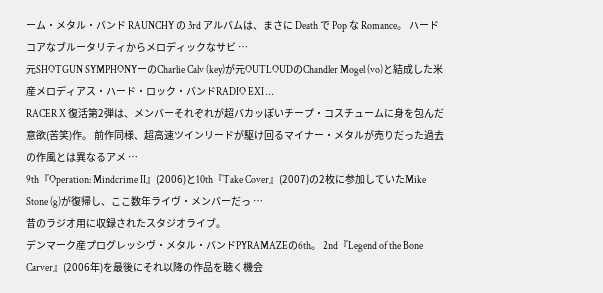ーム・メタル・バンド RAUNCHY の 3rd アルバムは、まさに Death で Pop な Romance。 ハードコアなブルータリティからメロディックなサビ …
元SHOTGUN SYMPHONYーのCharlie Calv (key)が元OUTLOUDのChandler Mogel (vo)と結成した米産メロディアス・ハード・ロック・バンドRADIO EXI …
RACER X 復活第2弾は、メンバーそれぞれが超バカッぽいチープ・コスチュームに身を包んだ意欲(苦笑)作。 前作同様、超高速ツインリードが駆け回るマイナー・メタルが売りだった過去の作風とは異なるアメ …
9th『Operation: Mindcrime II』(2006)と10th『Take Cover』(2007)の2枚に参加していたMike Stone (g)が復帰し、ここ数年ライヴ・メンバーだっ …
昔のラジオ用に収録されたスタジオライブ。
デンマーク産プログレッシヴ・メタル・バンドPYRAMAZEの6th。 2nd『Legend of the Bone Carver』(2006年)を最後にそれ以降の作品を聴く機会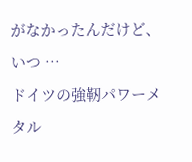がなかったんだけど、いつ …
ドイツの強靭パワーメタル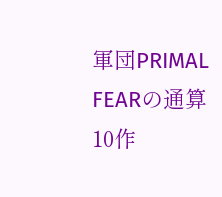軍団PRIMAL FEARの通算10作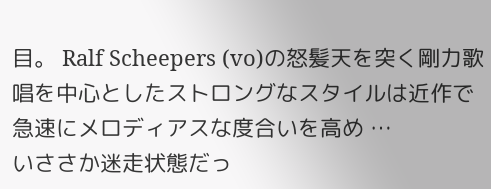目。 Ralf Scheepers (vo)の怒髪天を突く剛力歌唱を中心としたストロングなスタイルは近作で急速にメロディアスな度合いを高め …
いささか迷走状態だっ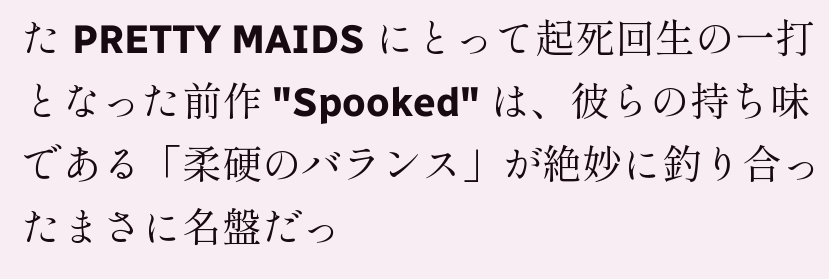た PRETTY MAIDS にとって起死回生の一打となった前作 "Spooked" は、彼らの持ち味である「柔硬のバランス」が絶妙に釣り合ったまさに名盤だっ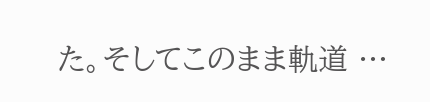た。そしてこのまま軌道 …